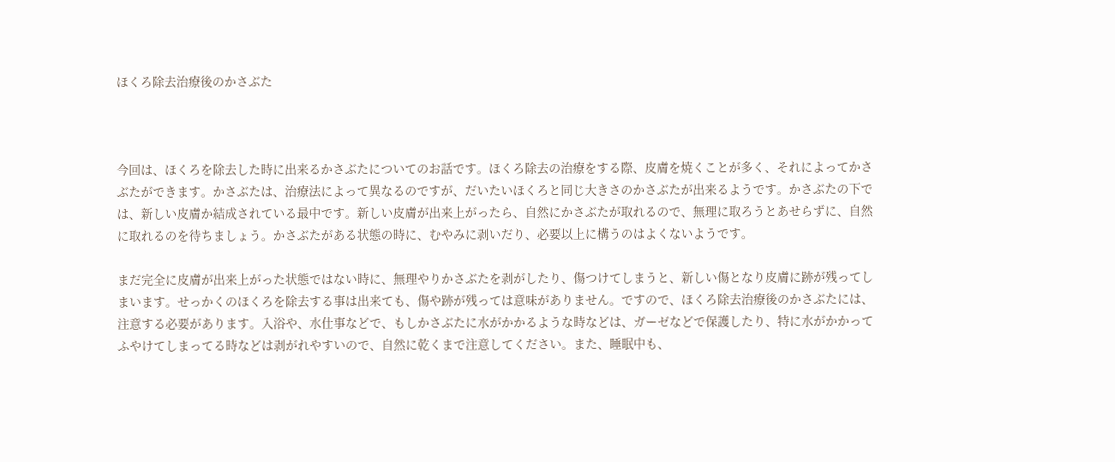ほくろ除去治療後のかさぶた



今回は、ほくろを除去した時に出来るかさぶたについてのお話です。ほくろ除去の治療をする際、皮膚を焼くことが多く、それによってかさぶたができます。かさぶたは、治療法によって異なるのですが、だいたいほくろと同じ大きさのかさぶたが出来るようです。かさぶたの下では、新しい皮膚か結成されている最中です。新しい皮膚が出来上がったら、自然にかさぶたが取れるので、無理に取ろうとあせらずに、自然に取れるのを待ちましょう。かさぶたがある状態の時に、むやみに剥いだり、必要以上に構うのはよくないようです。

まだ完全に皮膚が出来上がった状態ではない時に、無理やりかさぶたを剥がしたり、傷つけてしまうと、新しい傷となり皮膚に跡が残ってしまいます。せっかくのほくろを除去する事は出来ても、傷や跡が残っては意味がありません。ですので、ほくろ除去治療後のかさぶたには、注意する必要があります。入浴や、水仕事などで、もしかさぶたに水がかかるような時などは、ガーゼなどで保護したり、特に水がかかってふやけてしまってる時などは剥がれやすいので、自然に乾くまで注意してください。また、睡眠中も、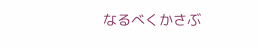なるべくかさぶ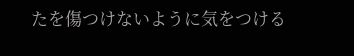たを傷つけないように気をつける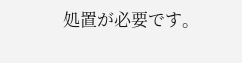処置が必要です。